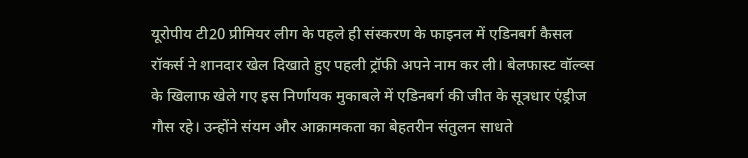यूरोपीय टी20 प्रीमियर लीग के पहले ही संस्करण के फाइनल में एडिनबर्ग कैसल रॉकर्स ने शानदार खेल दिखाते हुए पहली ट्रॉफी अपने नाम कर ली। बेलफास्ट वॉल्व्स के खिलाफ खेले गए इस निर्णायक मुकाबले में एडिनबर्ग की जीत के सूत्रधार एंड्रीज गौस रहे। उन्होंने संयम और आक्रामकता का बेहतरीन संतुलन साधते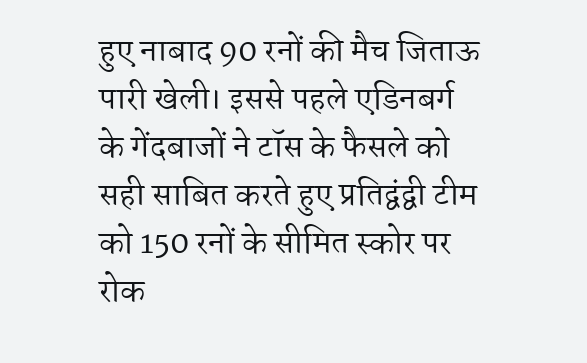हुए नाबाद 90 रनों की मैच जिताऊ पारी खेली। इससे पहले एडिनबर्ग के गेंदबाजों ने टॉस के फैसले को सही साबित करते हुए प्रतिद्वंद्वी टीम को 150 रनों के सीमित स्कोर पर रोक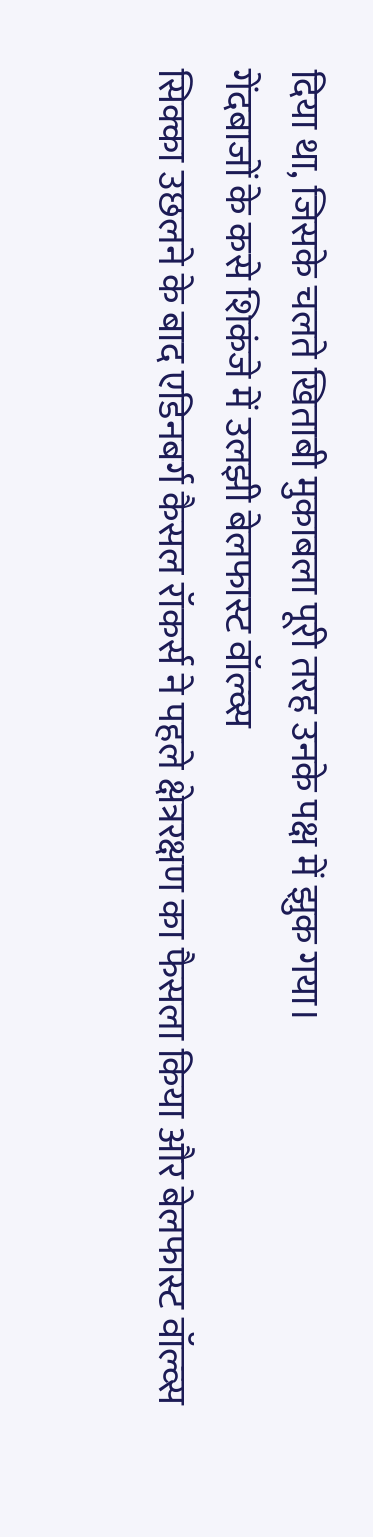दिया था, जिसके चलते खिताबी मुकाबला पूरी तरह उनके पक्ष में झुक गया।
गेंदबाजों के कसे शिकंजे में उलझी बेलफास्ट वॉल्व्स
सिक्का उछलने के बाद एडिनबर्ग कैसल रॉकर्स ने पहले क्षेत्ररक्षण का फैसला किया और बेलफास्ट वॉल्व्स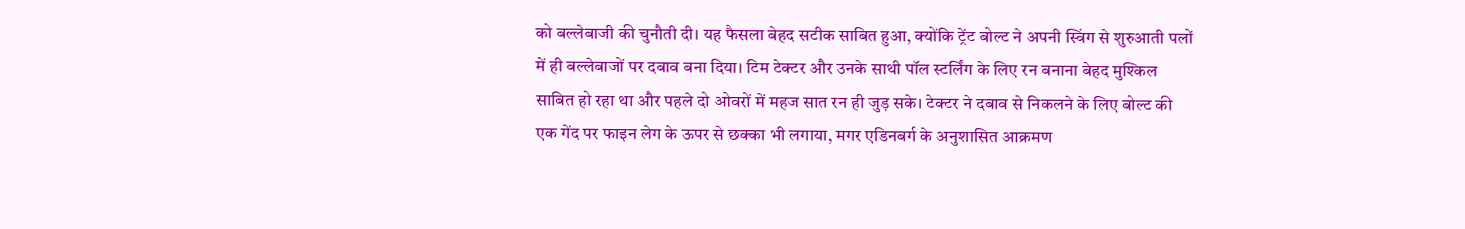को बल्लेबाजी की चुनौती दी। यह फैसला बेहद सटीक साबित हुआ, क्योंकि ट्रेंट बोल्ट ने अपनी स्विंग से शुरुआती पलों में ही बल्लेबाजों पर दबाव बना दिया। टिम टेक्टर और उनके साथी पॉल स्टर्लिंग के लिए रन बनाना बेहद मुश्किल साबित हो रहा था और पहले दो ओवरों में महज सात रन ही जुड़ सके। टेक्टर ने दबाव से निकलने के लिए बोल्ट की एक गेंद पर फाइन लेग के ऊपर से छक्का भी लगाया, मगर एडिनबर्ग के अनुशासित आक्रमण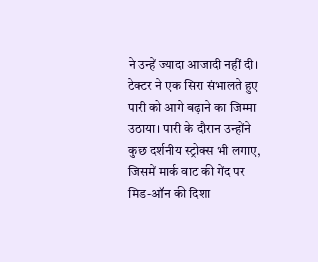ने उन्हें ज्यादा आजादी नहीं दी।
टेक्टर ने एक सिरा संभालते हुए पारी को आगे बढ़ाने का जिम्मा उठाया। पारी के दौरान उन्होंने कुछ दर्शनीय स्ट्रोक्स भी लगाए, जिसमें मार्क वाट की गेंद पर मिड-ऑन की दिशा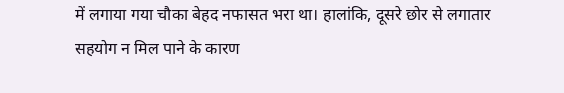में लगाया गया चौका बेहद नफासत भरा था। हालांकि, दूसरे छोर से लगातार सहयोग न मिल पाने के कारण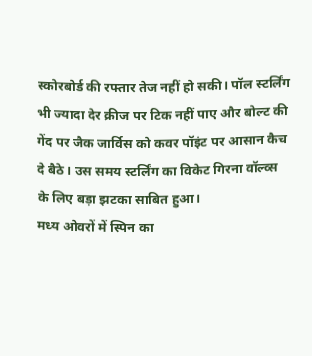स्कोरबोर्ड की रफ्तार तेज नहीं हो सकी। पॉल स्टर्लिंग भी ज्यादा देर क्रीज पर टिक नहीं पाए और बोल्ट की गेंद पर जैक जार्विस को कवर पॉइंट पर आसान कैच दे बैठे। उस समय स्टर्लिंग का विकेट गिरना वॉल्व्स के लिए बड़ा झटका साबित हुआ।
मध्य ओवरों में स्पिन का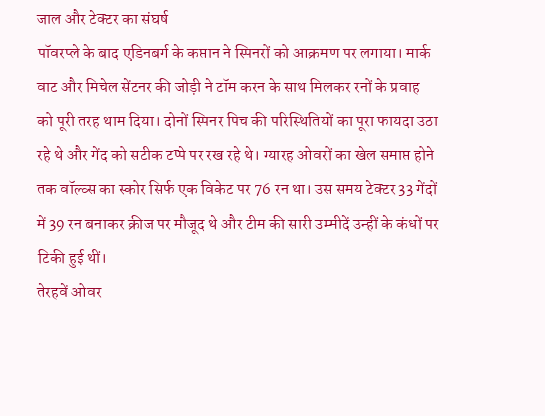जाल और टेक्टर का संघर्ष
पॉवरप्ले के बाद एडिनबर्ग के कप्तान ने स्पिनरों को आक्रमण पर लगाया। मार्क वाट और मिचेल सेंटनर की जोड़ी ने टॉम करन के साथ मिलकर रनों के प्रवाह को पूरी तरह थाम दिया। दोनों स्पिनर पिच की परिस्थितियों का पूरा फायदा उठा रहे थे और गेंद को सटीक टप्पे पर रख रहे थे। ग्यारह ओवरों का खेल समाप्त होने तक वॉल्व्स का स्कोर सिर्फ एक विकेट पर 76 रन था। उस समय टेक्टर 33 गेंदों में 39 रन बनाकर क्रीज पर मौजूद थे और टीम की सारी उम्मीदें उन्हीं के कंधों पर टिकी हुई थीं।
तेरहवें ओवर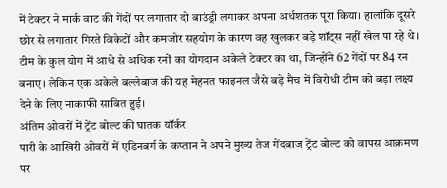में टेक्टर ने मार्क वाट की गेंदों पर लगातार दो बाउंड्री लगाकर अपना अर्धशतक पूरा किया। हालांकि दूसरे छोर से लगातार गिरते विकेटों और कमजोर सहयोग के कारण वह खुलकर बड़े शॉट्स नहीं खेल पा रहे थे। टीम के कुल योग में आधे से अधिक रनों का योगदान अकेले टेक्टर का था, जिन्होंने 62 गेंदों पर 84 रन बनाए। लेकिन एक अकेले बल्लेबाज की यह मेहनत फाइनल जैसे बड़े मैच में विरोधी टीम को बड़ा लक्ष्य देने के लिए नाकाफी साबित हुई।
अंतिम ओवरों में ट्रेंट बोल्ट की घातक यॉर्कर
पारी के आखिरी ओवरों में एडिनबर्ग के कप्तान ने अपने मुख्य तेज गेंदबाज ट्रेंट बोल्ट को वापस आक्रमण पर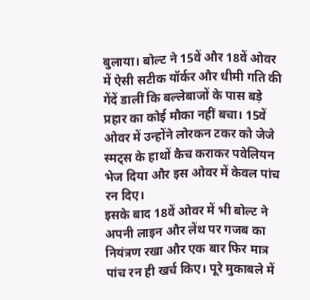बुलाया। बोल्ट ने 15वें और 18वें ओवर में ऐसी सटीक यॉर्कर और धीमी गति की गेंदें डालीं कि बल्लेबाजों के पास बड़े प्रहार का कोई मौका नहीं बचा। 15वें ओवर में उन्होंने लोरकन टकर को जेजे स्मट्स के हाथों कैच कराकर पवेलियन भेज दिया और इस ओवर में केवल पांच रन दिए।
इसके बाद 18वें ओवर में भी बोल्ट ने अपनी लाइन और लेंथ पर गजब का नियंत्रण रखा और एक बार फिर मात्र पांच रन ही खर्च किए। पूरे मुकाबले में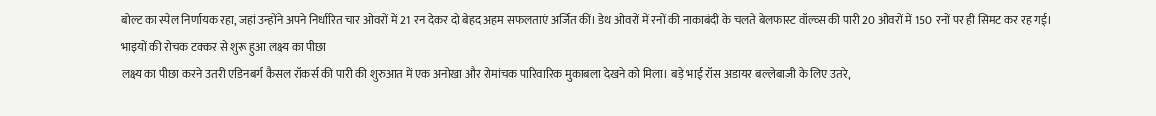बोल्ट का स्पेल निर्णायक रहा, जहां उन्होंने अपने निर्धारित चार ओवरों में 21 रन देकर दो बेहद अहम सफलताएं अर्जित कीं। डेथ ओवरों में रनों की नाकाबंदी के चलते बेलफास्ट वॉल्व्स की पारी 20 ओवरों में 150 रनों पर ही सिमट कर रह गई।
भाइयों की रोचक टक्कर से शुरू हुआ लक्ष्य का पीछा
लक्ष्य का पीछा करने उतरी एडिनबर्ग कैसल रॉकर्स की पारी की शुरुआत में एक अनोखा और रोमांचक पारिवारिक मुकाबला देखने को मिला। बड़े भाई रॉस अडायर बल्लेबाजी के लिए उतरे,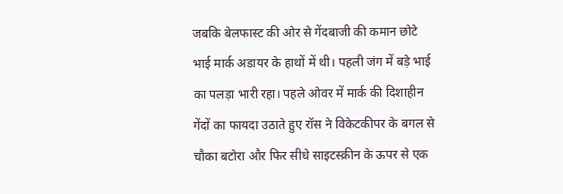जबकि बेलफास्ट की ओर से गेंदबाजी की कमान छोटे भाई मार्क अडायर के हाथों में थी। पहली जंग में बड़े भाई का पलड़ा भारी रहा। पहले ओवर में मार्क की दिशाहीन गेंदों का फायदा उठाते हुए रॉस ने विकेटकीपर के बगल से चौका बटोरा और फिर सीधे साइटस्क्रीन के ऊपर से एक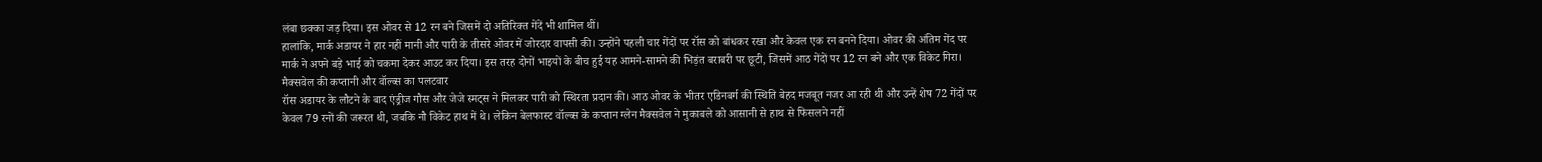लंबा छक्का जड़ दिया। इस ओवर से 12 रन बने जिसमें दो अतिरिक्त गेंदें भी शामिल थीं।
हालांकि, मार्क अडायर ने हार नहीं मानी और पारी के तीसरे ओवर में जोरदार वापसी की। उन्होंने पहली चार गेंदों पर रॉस को बांधकर रखा और केवल एक रन बनने दिया। ओवर की अंतिम गेंद पर मार्क ने अपने बड़े भाई को चकमा देकर आउट कर दिया। इस तरह दोनों भाइयों के बीच हुई यह आमने-सामने की भिड़ंत बराबरी पर छूटी, जिसमें आठ गेंदों पर 12 रन बने और एक विकेट गिरा।
मैक्सवेल की कप्तानी और वॉल्व्स का पलटवार
रॉस अडायर के लौटने के बाद एंड्रीज गौस और जेजे स्मट्स ने मिलकर पारी को स्थिरता प्रदान की। आठ ओवर के भीतर एडिनबर्ग की स्थिति बेहद मजबूत नजर आ रही थी और उन्हें शेष 72 गेंदों पर केवल 79 रनों की जरूरत थी, जबकि नौ विकेट हाथ में थे। लेकिन बेलफास्ट वॉल्व्स के कप्तान ग्लेन मैक्सवेल ने मुकाबले को आसानी से हाथ से फिसलने नहीं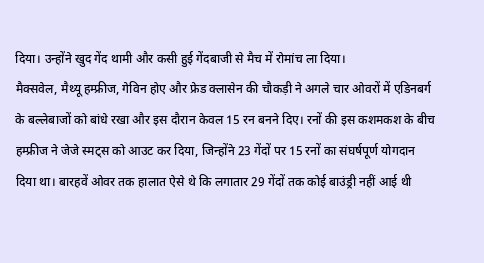दिया। उन्होंने खुद गेंद थामी और कसी हुई गेंदबाजी से मैच में रोमांच ला दिया।
मैक्सवेल, मैथ्यू हम्फ्रीज, गेविन होए और फ्रेड क्लासेन की चौकड़ी ने अगले चार ओवरों में एडिनबर्ग के बल्लेबाजों को बांधे रखा और इस दौरान केवल 15 रन बनने दिए। रनों की इस कशमकश के बीच हम्फ्रीज ने जेजे स्मट्स को आउट कर दिया, जिन्होंने 23 गेंदों पर 15 रनों का संघर्षपूर्ण योगदान दिया था। बारहवें ओवर तक हालात ऐसे थे कि लगातार 29 गेंदों तक कोई बाउंड्री नहीं आई थी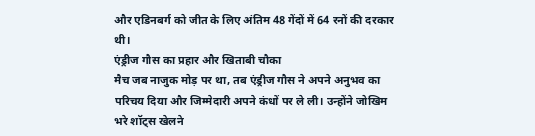और एडिनबर्ग को जीत के लिए अंतिम 48 गेंदों में 64 रनों की दरकार थी।
एंड्रीज गौस का प्रहार और खिताबी चौका
मैच जब नाजुक मोड़ पर था, तब एंड्रीज गौस ने अपने अनुभव का परिचय दिया और जिम्मेदारी अपने कंधों पर ले ली। उन्होंने जोखिम भरे शॉट्स खेलने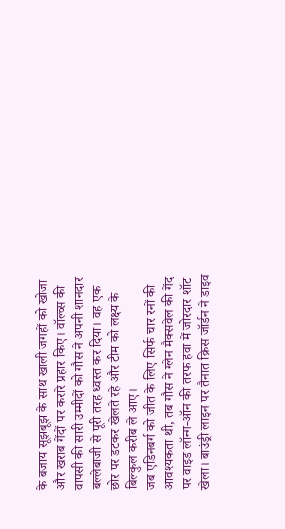के बजाय सूझबूझ के साथ खाली जगहों को खोजा और खराब गेंदों पर करारे प्रहार किए। वॉल्व्स की वापसी की सारी उम्मीदों को गौस ने अपनी शानदार बल्लेबाजी से पूरी तरह ध्वस्त कर दिया। वह एक छोर पर डटकर खेलते रहे और टीम को लक्ष्य के बिल्कुल करीब ले आए।
जब एडिनबर्ग को जीत के लिए सिर्फ चार रनों की आवश्यकता थी, तब गौस ने ग्लेन मैक्सवेल की गेंद पर वाइड लॉन्ग-ऑन की तरफ हवा में जोरदार शॉट खेला। बाउंड्री लाइन पर तैनात क्रिस जॉर्डन ने डाइव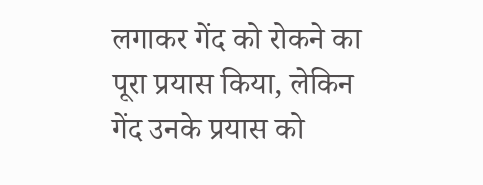लगाकर गेंद को रोकने का पूरा प्रयास किया, लेकिन गेंद उनके प्रयास को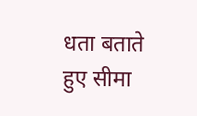धता बताते हुए सीमा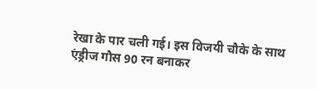रेखा के पार चली गई। इस विजयी चौके के साथ एंड्रीज गौस 90 रन बनाकर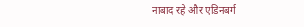नाबाद रहे और एडिनबर्ग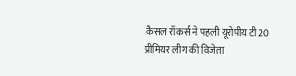कैसल रॉकर्स ने पहली यूरोपीय टी20 प्रीमियर लीग की विजेता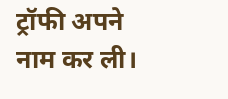ट्रॉफी अपने नाम कर ली।